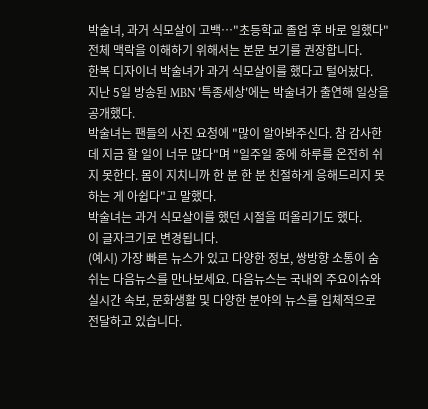박술녀, 과거 식모살이 고백…"초등학교 졸업 후 바로 일했다"
전체 맥락을 이해하기 위해서는 본문 보기를 권장합니다.
한복 디자이너 박술녀가 과거 식모살이를 했다고 털어놨다.
지난 5일 방송된 MBN '특종세상'에는 박술녀가 출연해 일상을 공개했다.
박술녀는 팬들의 사진 요청에 "많이 알아봐주신다. 참 감사한데 지금 할 일이 너무 많다"며 "일주일 중에 하루를 온전히 쉬지 못한다. 몸이 지치니까 한 분 한 분 친절하게 응해드리지 못하는 게 아쉽다"고 말했다.
박술녀는 과거 식모살이를 했던 시절을 떠올리기도 했다.
이 글자크기로 변경됩니다.
(예시) 가장 빠른 뉴스가 있고 다양한 정보, 쌍방향 소통이 숨쉬는 다음뉴스를 만나보세요. 다음뉴스는 국내외 주요이슈와 실시간 속보, 문화생활 및 다양한 분야의 뉴스를 입체적으로 전달하고 있습니다.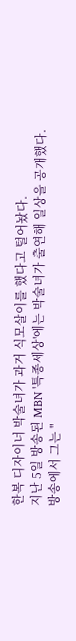한복 디자이너 박술녀가 과거 식모살이를 했다고 털어놨다.
지난 5일 방송된 MBN '특종세상'에는 박술녀가 출연해 일상을 공개했다.
방송에서 그는 "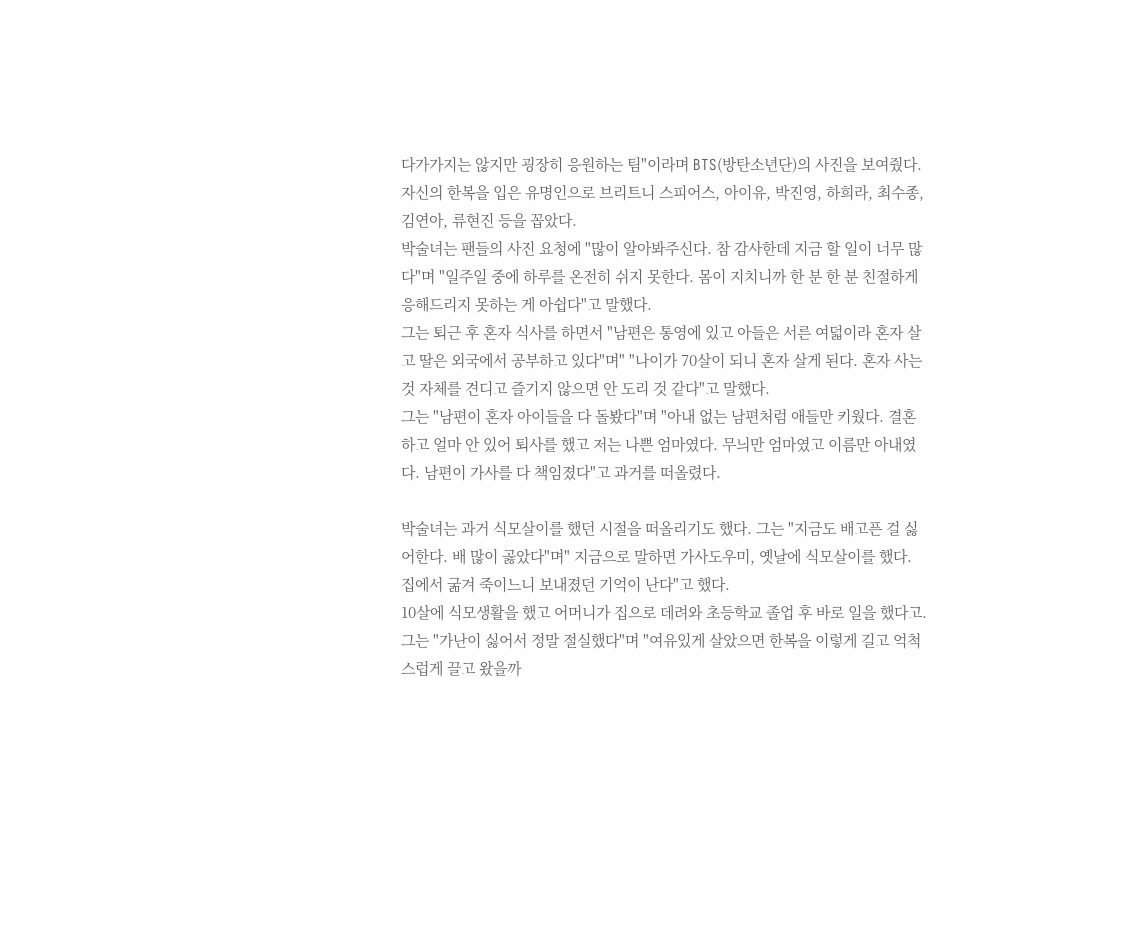다가가지는 않지만 굉장히 응원하는 팀"이라며 BTS(방탄소년단)의 사진을 보여줬다. 자신의 한복을 입은 유명인으로 브리트니 스피어스, 아이유, 박진영, 하희라, 최수종, 김연아, 류현진 등을 꼽았다.
박술녀는 팬들의 사진 요청에 "많이 알아봐주신다. 참 감사한데 지금 할 일이 너무 많다"며 "일주일 중에 하루를 온전히 쉬지 못한다. 몸이 지치니까 한 분 한 분 친절하게 응해드리지 못하는 게 아쉽다"고 말했다.
그는 퇴근 후 혼자 식사를 하면서 "남편은 통영에 있고 아들은 서른 여덟이라 혼자 살고 딸은 외국에서 공부하고 있다"며" "나이가 70살이 되니 혼자 살게 된다. 혼자 사는 것 자체를 견디고 즐기지 않으면 안 도리 것 같다"고 말했다.
그는 "남편이 혼자 아이들을 다 돌봤다"며 "아내 없는 남편처럼 애들만 키웠다. 결혼하고 얼마 안 있어 퇴사를 했고 저는 나쁜 엄마였다. 무늬만 엄마였고 이름만 아내였다. 남편이 가사를 다 책임졌다"고 과거를 떠올렸다.

박술녀는 과거 식모살이를 했던 시절을 떠올리기도 했다. 그는 "지금도 배고픈 걸 싫어한다. 배 많이 곯았다"며" 지금으로 말하면 가사도우미, 옛날에 식모살이를 했다. 집에서 굶겨 죽이느니 보내졌던 기억이 난다"고 했다.
10살에 식모생활을 했고 어머니가 집으로 데려와 초등학교 졸업 후 바로 일을 했다고.
그는 "가난이 싫어서 정말 절실했다"며 "여유있게 살았으면 한복을 이렇게 길고 억척스럽게 끌고 왔을까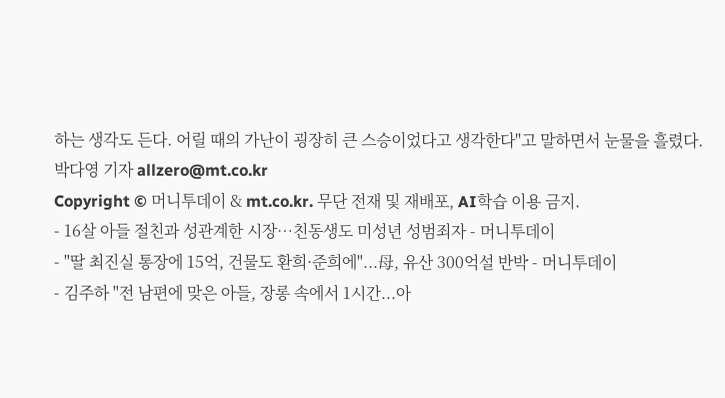하는 생각도 든다. 어릴 때의 가난이 굉장히 큰 스승이었다고 생각한다"고 말하면서 눈물을 흘렸다.
박다영 기자 allzero@mt.co.kr
Copyright © 머니투데이 & mt.co.kr. 무단 전재 및 재배포, AI학습 이용 금지.
- 16살 아들 절친과 성관계한 시장…친동생도 미성년 성범죄자 - 머니투데이
- "딸 최진실 통장에 15억, 건물도 환희·준희에"...母, 유산 300억설 반박 - 머니투데이
- 김주하 "전 남편에 맞은 아들, 장롱 속에서 1시간...아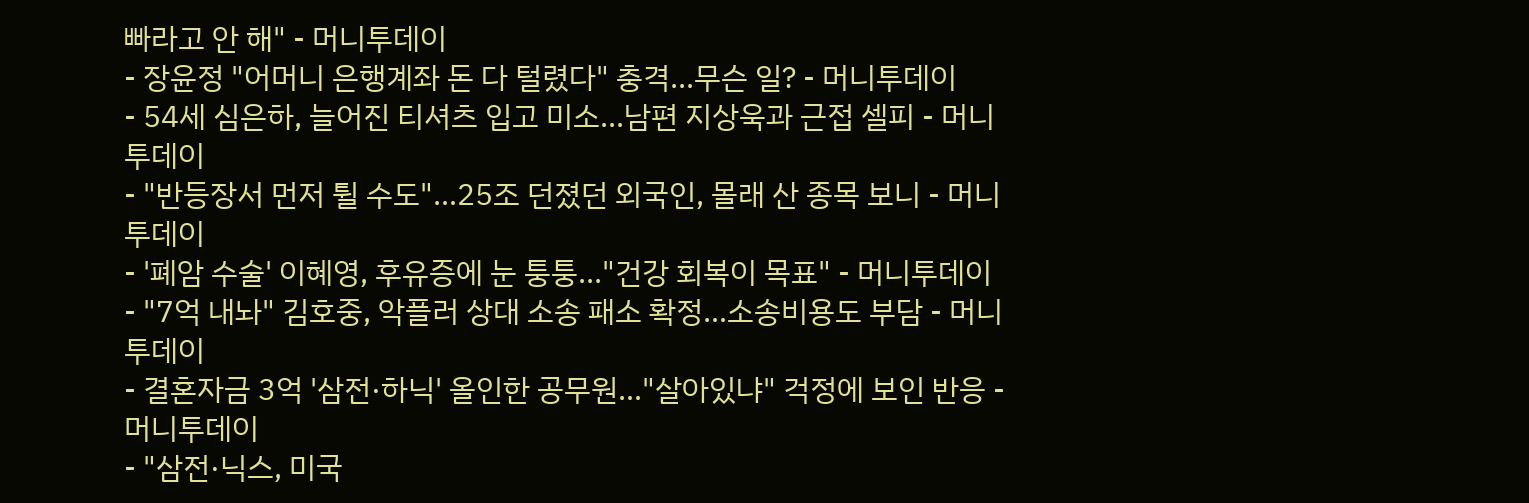빠라고 안 해" - 머니투데이
- 장윤정 "어머니 은행계좌 돈 다 털렸다" 충격...무슨 일? - 머니투데이
- 54세 심은하, 늘어진 티셔츠 입고 미소...남편 지상욱과 근접 셀피 - 머니투데이
- "반등장서 먼저 튈 수도"…25조 던졌던 외국인, 몰래 산 종목 보니 - 머니투데이
- '폐암 수술' 이혜영, 후유증에 눈 퉁퉁..."건강 회복이 목표" - 머니투데이
- "7억 내놔" 김호중, 악플러 상대 소송 패소 확정…소송비용도 부담 - 머니투데이
- 결혼자금 3억 '삼전·하닉' 올인한 공무원…"살아있냐" 걱정에 보인 반응 - 머니투데이
- "삼전·닉스, 미국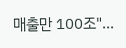매출만 100조"...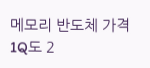메모리 반도체 가격 1Q도 2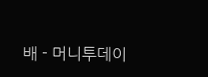배 - 머니투데이